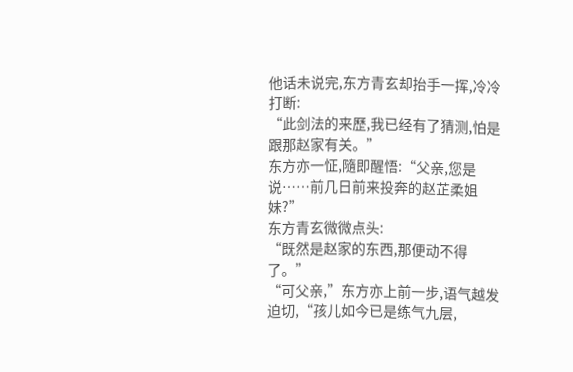他话未说完,东方青玄却抬手一挥,冷冷打断:
“此剑法的来歷,我已经有了猜测,怕是跟那赵家有关。”
东方亦一怔,隨即醒悟:“父亲,您是说……前几日前来投奔的赵芷柔姐妹?”
东方青玄微微点头:
“既然是赵家的东西,那便动不得了。”
“可父亲,”东方亦上前一步,语气越发迫切,“孩儿如今已是练气九层,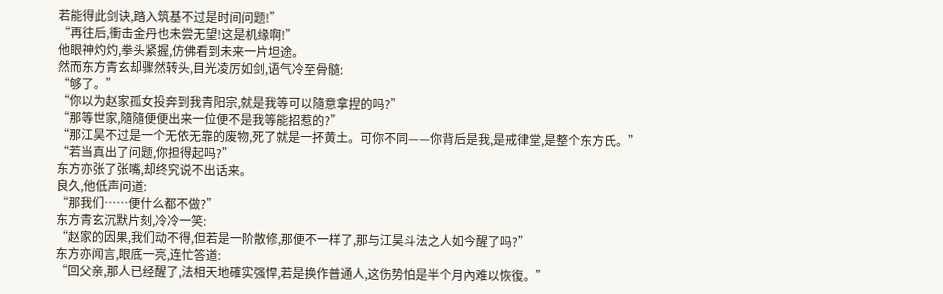若能得此剑诀,踏入筑基不过是时间问题!”
“再往后,衝击金丹也未尝无望!这是机缘啊!”
他眼神灼灼,拳头紧握,仿佛看到未来一片坦途。
然而东方青玄却骤然转头,目光凌厉如剑,语气冷至骨髓:
“够了。”
“你以为赵家孤女投奔到我青阳宗,就是我等可以隨意拿捏的吗?”
“那等世家,隨隨便便出来一位便不是我等能招惹的?”
“那江昊不过是一个无依无靠的废物,死了就是一抔黄土。可你不同——你背后是我,是戒律堂,是整个东方氏。”
“若当真出了问题,你担得起吗?”
东方亦张了张嘴,却终究说不出话来。
良久,他低声问道:
“那我们……便什么都不做?”
东方青玄沉默片刻,冷冷一笑:
“赵家的因果,我们动不得,但若是一阶散修,那便不一样了,那与江昊斗法之人如今醒了吗?”
东方亦闻言,眼底一亮,连忙答道:
“回父亲,那人已经醒了,法相天地確实强悍,若是换作普通人,这伤势怕是半个月內难以恢復。”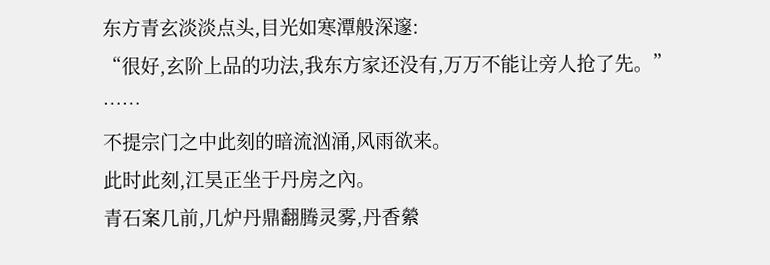东方青玄淡淡点头,目光如寒潭般深邃:
“很好,玄阶上品的功法,我东方家还没有,万万不能让旁人抢了先。”
……
不提宗门之中此刻的暗流汹涌,风雨欲来。
此时此刻,江昊正坐于丹房之內。
青石案几前,几炉丹鼎翻腾灵雾,丹香縈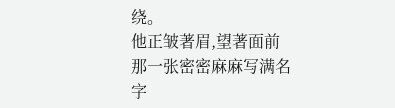绕。
他正皱著眉,望著面前那一张密密麻麻写满名字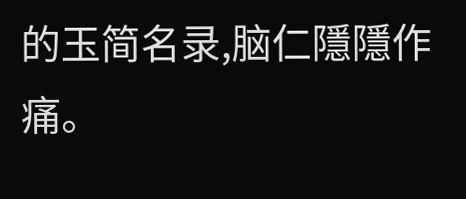的玉简名录,脑仁隱隱作痛。